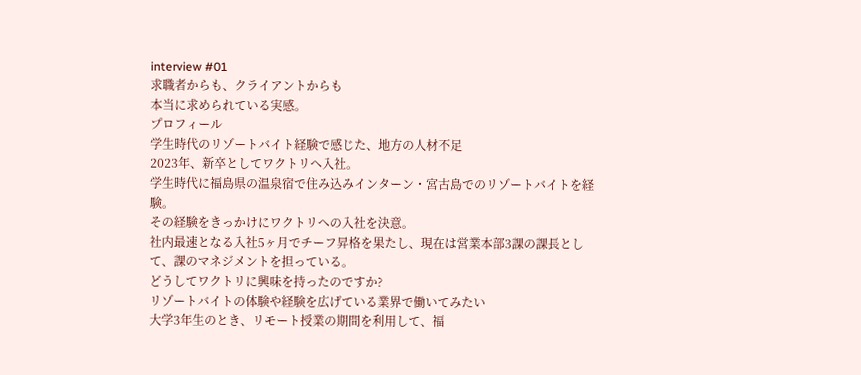interview #01
求職者からも、クライアントからも
本当に求められている実感。
プロフィール
学生時代のリゾートバイト経験で感じた、地方の人材不足
2023年、新卒としてワクトリへ入社。
学生時代に福島県の温泉宿で住み込みインターン・宮古島でのリゾートバイトを経験。
その経験をきっかけにワクトリへの入社を決意。
社内最速となる入社5ヶ月でチーフ昇格を果たし、現在は営業本部3課の課長として、課のマネジメントを担っている。
どうしてワクトリに興味を持ったのですか?
リゾートバイトの体験や経験を広げている業界で働いてみたい
大学3年生のとき、リモート授業の期間を利用して、福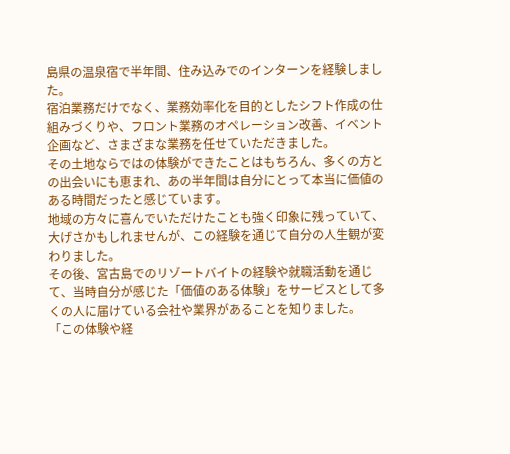島県の温泉宿で半年間、住み込みでのインターンを経験しました。
宿泊業務だけでなく、業務効率化を目的としたシフト作成の仕組みづくりや、フロント業務のオペレーション改善、イベント企画など、さまざまな業務を任せていただきました。
その土地ならではの体験ができたことはもちろん、多くの方との出会いにも恵まれ、あの半年間は自分にとって本当に価値のある時間だったと感じています。
地域の方々に喜んでいただけたことも強く印象に残っていて、大げさかもしれませんが、この経験を通じて自分の人生観が変わりました。
その後、宮古島でのリゾートバイトの経験や就職活動を通じて、当時自分が感じた「価値のある体験」をサービスとして多くの人に届けている会社や業界があることを知りました。
「この体験や経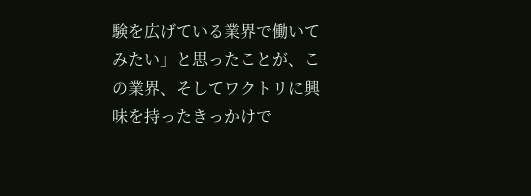験を広げている業界で働いてみたい」と思ったことが、この業界、そしてワクトリに興味を持ったきっかけで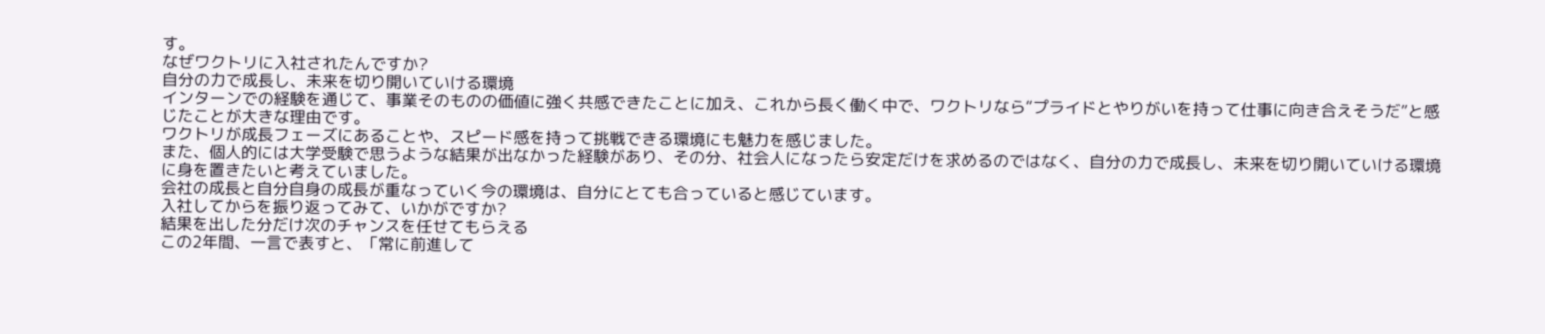す。
なぜワクトリに入社されたんですか?
自分の力で成長し、未来を切り開いていける環境
インターンでの経験を通じて、事業そのものの価値に強く共感できたことに加え、これから長く働く中で、ワクトリなら“プライドとやりがいを持って仕事に向き合えそうだ”と感じたことが大きな理由です。
ワクトリが成長フェーズにあることや、スピード感を持って挑戦できる環境にも魅力を感じました。
また、個人的には大学受験で思うような結果が出なかった経験があり、その分、社会人になったら安定だけを求めるのではなく、自分の力で成長し、未来を切り開いていける環境に身を置きたいと考えていました。
会社の成長と自分自身の成長が重なっていく今の環境は、自分にとても合っていると感じています。
入社してからを振り返ってみて、いかがですか?
結果を出した分だけ次のチャンスを任せてもらえる
この2年間、一言で表すと、「常に前進して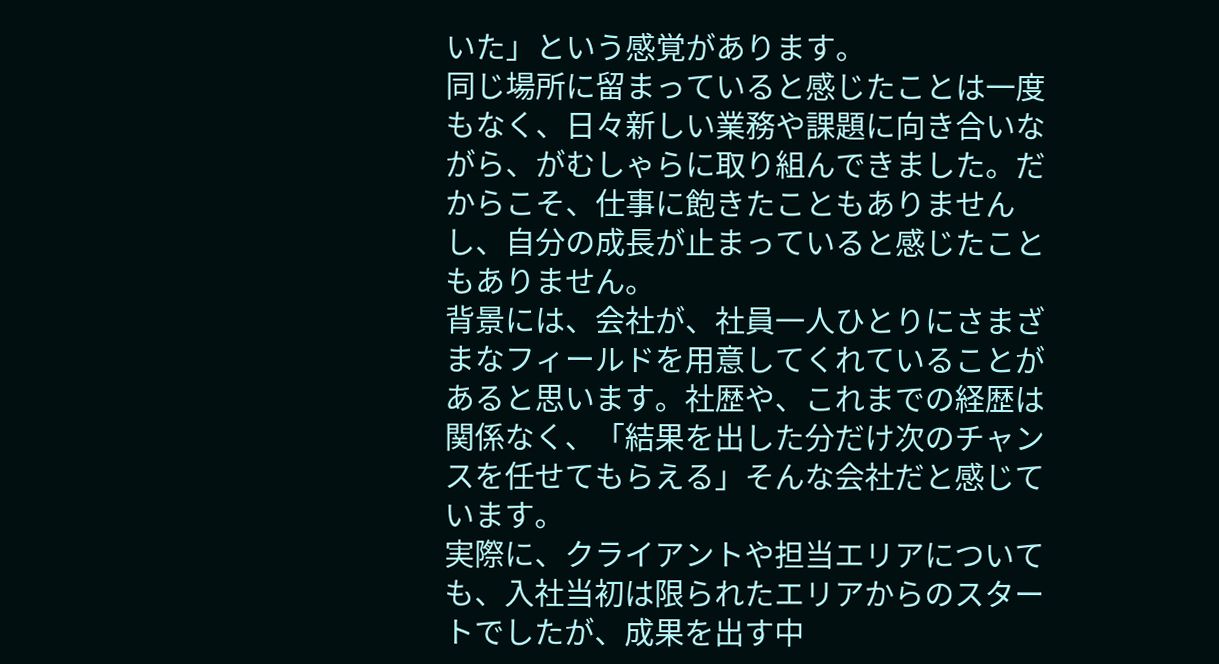いた」という感覚があります。
同じ場所に留まっていると感じたことは一度もなく、日々新しい業務や課題に向き合いながら、がむしゃらに取り組んできました。だからこそ、仕事に飽きたこともありませんし、自分の成長が止まっていると感じたこともありません。
背景には、会社が、社員一人ひとりにさまざまなフィールドを用意してくれていることがあると思います。社歴や、これまでの経歴は関係なく、「結果を出した分だけ次のチャンスを任せてもらえる」そんな会社だと感じています。
実際に、クライアントや担当エリアについても、入社当初は限られたエリアからのスタートでしたが、成果を出す中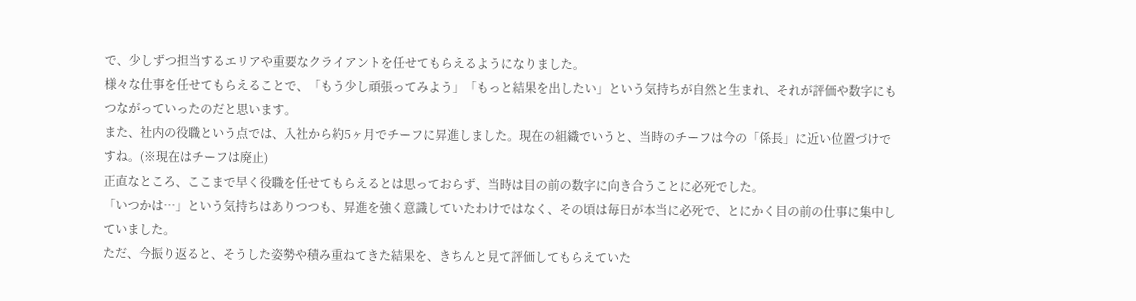で、少しずつ担当するエリアや重要なクライアントを任せてもらえるようになりました。
様々な仕事を任せてもらえることで、「もう少し頑張ってみよう」「もっと結果を出したい」という気持ちが自然と生まれ、それが評価や数字にもつながっていったのだと思います。
また、社内の役職という点では、入社から約5ヶ月でチーフに昇進しました。現在の組織でいうと、当時のチーフは今の「係長」に近い位置づけですね。(※現在はチーフは廃止)
正直なところ、ここまで早く役職を任せてもらえるとは思っておらず、当時は目の前の数字に向き合うことに必死でした。
「いつかは…」という気持ちはありつつも、昇進を強く意識していたわけではなく、その頃は毎日が本当に必死で、とにかく目の前の仕事に集中していました。
ただ、今振り返ると、そうした姿勢や積み重ねてきた結果を、きちんと見て評価してもらえていた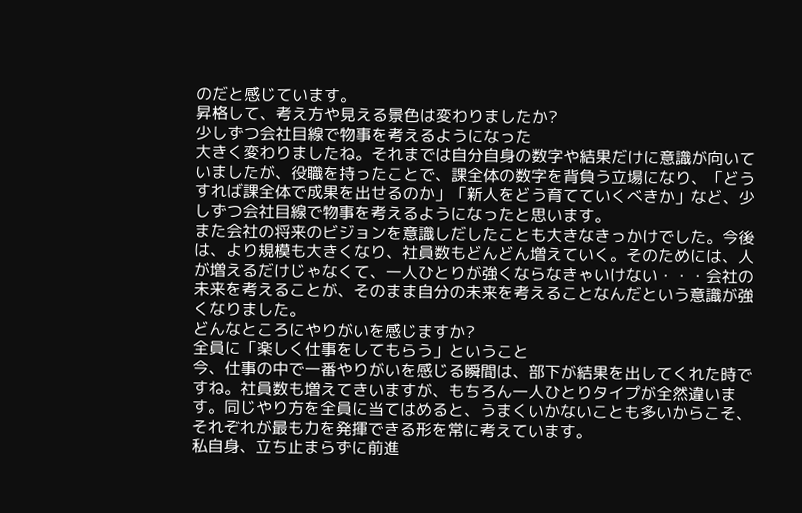のだと感じています。
昇格して、考え方や見える景色は変わりましたか?
少しずつ会社目線で物事を考えるようになった
大きく変わりましたね。それまでは自分自身の数字や結果だけに意識が向いていましたが、役職を持ったことで、課全体の数字を背負う立場になり、「どうすれば課全体で成果を出せるのか」「新人をどう育てていくべきか」など、少しずつ会社目線で物事を考えるようになったと思います。
また会社の将来のビジョンを意識しだしたことも大きなきっかけでした。今後は、より規模も大きくなり、社員数もどんどん増えていく。そのためには、人が増えるだけじゃなくて、一人ひとりが強くならなきゃいけない・・・会社の未来を考えることが、そのまま自分の未来を考えることなんだという意識が強くなりました。
どんなところにやりがいを感じますか?
全員に「楽しく仕事をしてもらう」ということ
今、仕事の中で一番やりがいを感じる瞬間は、部下が結果を出してくれた時ですね。社員数も増えてきいますが、もちろん一人ひとりタイプが全然違います。同じやり方を全員に当てはめると、うまくいかないことも多いからこそ、それぞれが最も力を発揮できる形を常に考えています。
私自身、立ち止まらずに前進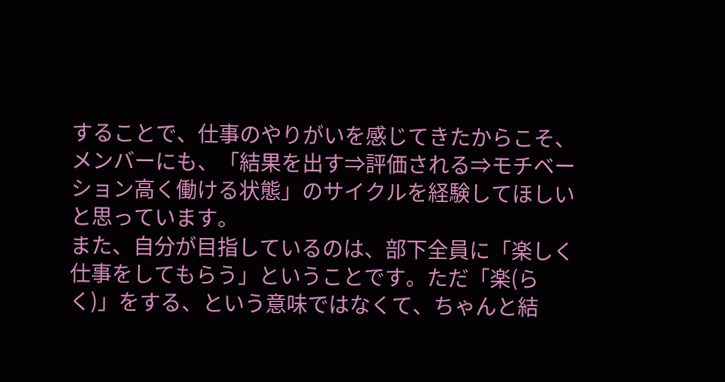することで、仕事のやりがいを感じてきたからこそ、メンバーにも、「結果を出す⇒評価される⇒モチベーション高く働ける状態」のサイクルを経験してほしいと思っています。
また、自分が目指しているのは、部下全員に「楽しく仕事をしてもらう」ということです。ただ「楽(らく)」をする、という意味ではなくて、ちゃんと結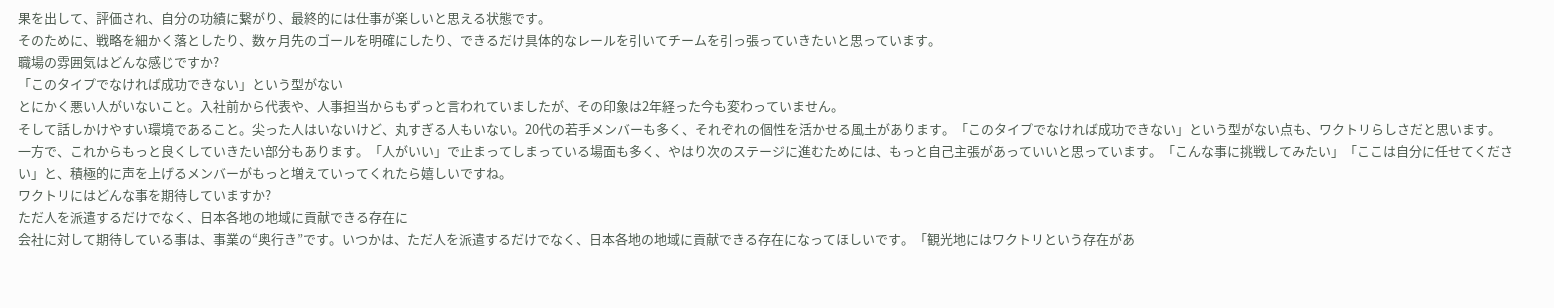果を出して、評価され、自分の功績に繋がり、最終的には仕事が楽しいと思える状態です。
そのために、戦略を細かく落としたり、数ヶ月先のゴールを明確にしたり、できるだけ具体的なレールを引いてチームを引っ張っていきたいと思っています。
職場の雰囲気はどんな感じですか?
「このタイプでなければ成功できない」という型がない
とにかく悪い人がいないこと。入社前から代表や、人事担当からもずっと言われていましたが、その印象は2年経った今も変わっていません。
そして話しかけやすい環境であること。尖った人はいないけど、丸すぎる人もいない。20代の若手メンバーも多く、それぞれの個性を活かせる風土があります。「このタイプでなければ成功できない」という型がない点も、ワクトリらしさだと思います。
一方で、これからもっと良くしていきたい部分もあります。「人がいい」で止まってしまっている場面も多く、やはり次のステージに進むためには、もっと自己主張があっていいと思っています。「こんな事に挑戦してみたい」「ここは自分に任せてください」と、積極的に声を上げるメンバーがもっと増えていってくれたら嬉しいですね。
ワクトリにはどんな事を期待していますか?
ただ人を派遣するだけでなく、日本各地の地域に貢献できる存在に
会社に対して期待している事は、事業の“奥行き”です。いつかは、ただ人を派遣するだけでなく、日本各地の地域に貢献できる存在になってほしいです。「観光地にはワクトリという存在があ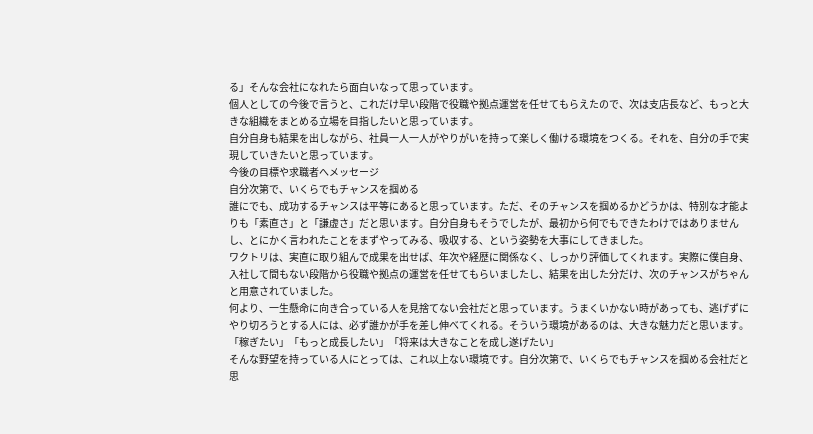る」そんな会社になれたら面白いなって思っています。
個人としての今後で言うと、これだけ早い段階で役職や拠点運営を任せてもらえたので、次は支店長など、もっと大きな組織をまとめる立場を目指したいと思っています。
自分自身も結果を出しながら、社員一人一人がやりがいを持って楽しく働ける環境をつくる。それを、自分の手で実現していきたいと思っています。
今後の目標や求職者へメッセージ
自分次第で、いくらでもチャンスを掴める
誰にでも、成功するチャンスは平等にあると思っています。ただ、そのチャンスを掴めるかどうかは、特別な才能よりも「素直さ」と「謙虚さ」だと思います。自分自身もそうでしたが、最初から何でもできたわけではありませんし、とにかく言われたことをまずやってみる、吸収する、という姿勢を大事にしてきました。
ワクトリは、実直に取り組んで成果を出せば、年次や経歴に関係なく、しっかり評価してくれます。実際に僕自身、入社して間もない段階から役職や拠点の運営を任せてもらいましたし、結果を出した分だけ、次のチャンスがちゃんと用意されていました。
何より、一生懸命に向き合っている人を見捨てない会社だと思っています。うまくいかない時があっても、逃げずにやり切ろうとする人には、必ず誰かが手を差し伸べてくれる。そういう環境があるのは、大きな魅力だと思います。
「稼ぎたい」「もっと成長したい」「将来は大きなことを成し遂げたい」
そんな野望を持っている人にとっては、これ以上ない環境です。自分次第で、いくらでもチャンスを掴める会社だと思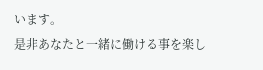います。
是非あなたと一緒に働ける事を楽し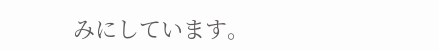みにしています。